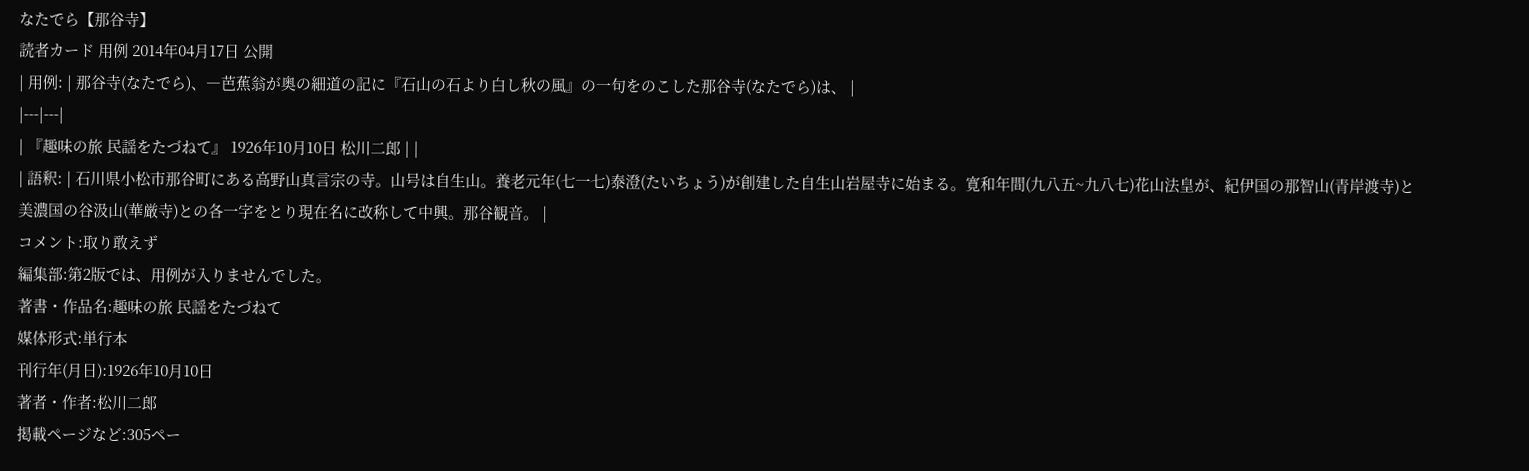なたでら【那谷寺】
読者カード 用例 2014年04月17日 公開
| 用例: | 那谷寺(なたでら)、―芭蕉翁が奥の細道の記に『石山の石より白し秋の風』の一句をのこした那谷寺(なたでら)は、 |
|---|---|
| 『趣味の旅 民謡をたづねて』 1926年10月10日 松川二郎 | |
| 語釈: | 石川県小松市那谷町にある高野山真言宗の寺。山号は自生山。養老元年(七一七)泰澄(たいちょう)が創建した自生山岩屋寺に始まる。寛和年間(九八五~九八七)花山法皇が、紀伊国の那智山(青岸渡寺)と美濃国の谷汲山(華厳寺)との各一字をとり現在名に改称して中興。那谷観音。 |
コメント:取り敢えず
編集部:第2版では、用例が入りませんでした。
著書・作品名:趣味の旅 民謡をたづねて
媒体形式:単行本
刊行年(月日):1926年10月10日
著者・作者:松川二郎
掲載ページなど:305ペー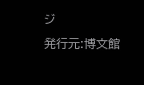ジ
発行元:博文館